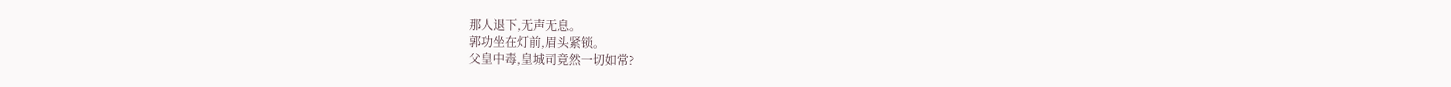那人退下,无声无息。
郭功坐在灯前,眉头紧锁。
父皇中毒,皇城司竟然一切如常?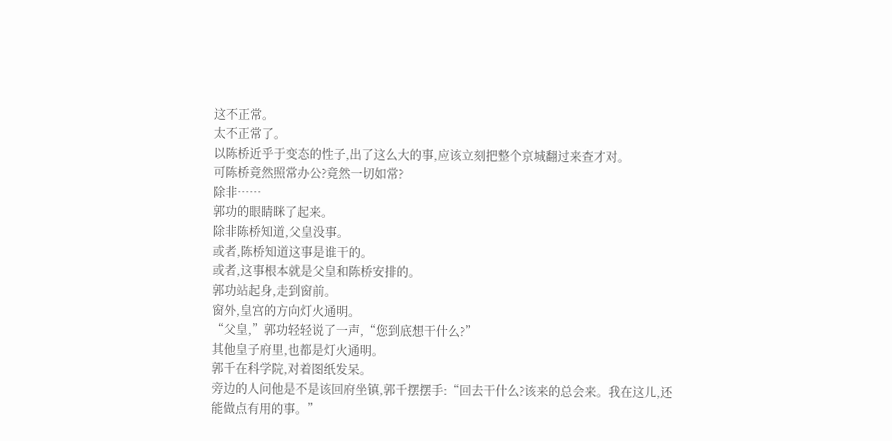这不正常。
太不正常了。
以陈桥近乎于变态的性子,出了这么大的事,应该立刻把整个京城翻过来查才对。
可陈桥竟然照常办公?竟然一切如常?
除非……
郭功的眼睛眯了起来。
除非陈桥知道,父皇没事。
或者,陈桥知道这事是谁干的。
或者,这事根本就是父皇和陈桥安排的。
郭功站起身,走到窗前。
窗外,皇宫的方向灯火通明。
“父皇,”郭功轻轻说了一声,“您到底想干什么?”
其他皇子府里,也都是灯火通明。
郭千在科学院,对着图纸发呆。
旁边的人问他是不是该回府坐镇,郭千摆摆手:“回去干什么?该来的总会来。我在这儿,还能做点有用的事。”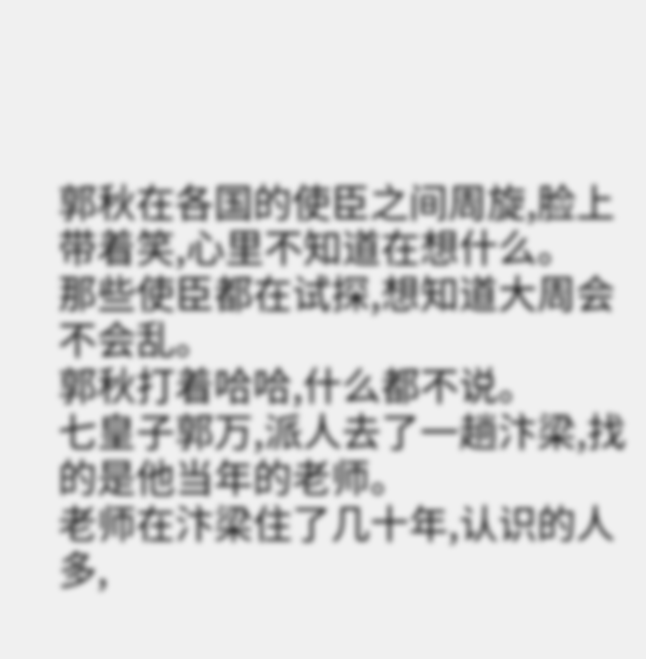郭秋在各国的使臣之间周旋,脸上带着笑,心里不知道在想什么。
那些使臣都在试探,想知道大周会不会乱。
郭秋打着哈哈,什么都不说。
七皇子郭万,派人去了一趟汴梁,找的是他当年的老师。
老师在汴梁住了几十年,认识的人多,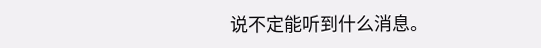说不定能听到什么消息。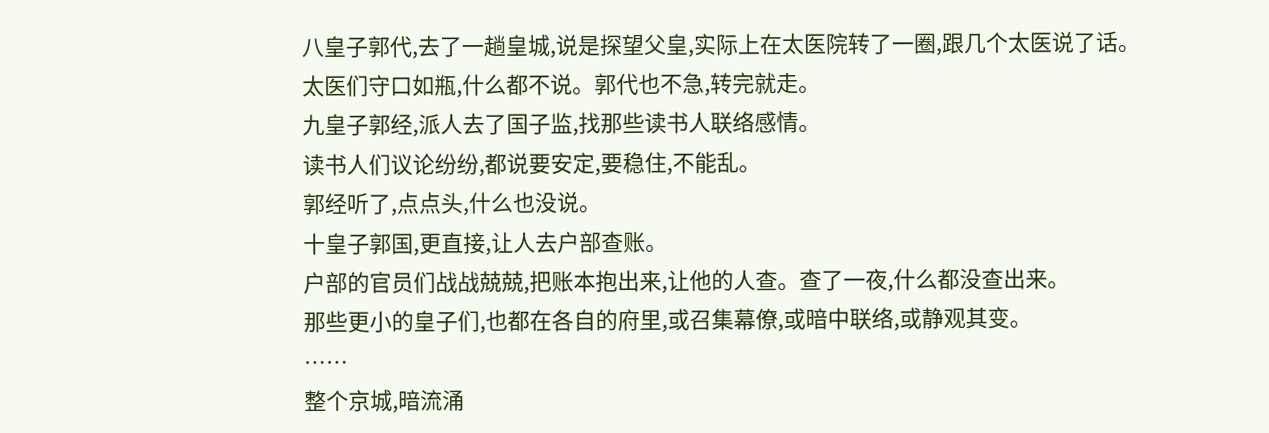八皇子郭代,去了一趟皇城,说是探望父皇,实际上在太医院转了一圈,跟几个太医说了话。
太医们守口如瓶,什么都不说。郭代也不急,转完就走。
九皇子郭经,派人去了国子监,找那些读书人联络感情。
读书人们议论纷纷,都说要安定,要稳住,不能乱。
郭经听了,点点头,什么也没说。
十皇子郭国,更直接,让人去户部查账。
户部的官员们战战兢兢,把账本抱出来,让他的人查。查了一夜,什么都没查出来。
那些更小的皇子们,也都在各自的府里,或召集幕僚,或暗中联络,或静观其变。
……
整个京城,暗流涌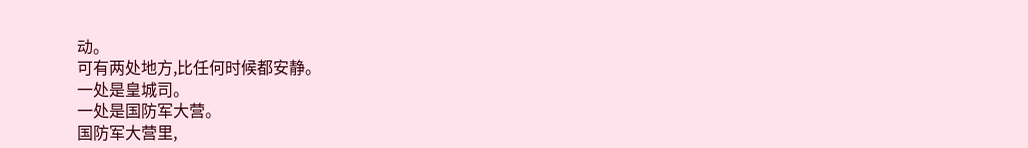动。
可有两处地方,比任何时候都安静。
一处是皇城司。
一处是国防军大营。
国防军大营里,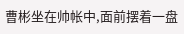曹彬坐在帅帐中,面前摆着一盘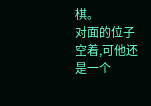棋。
对面的位子空着,可他还是一个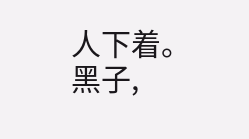人下着。
黑子,